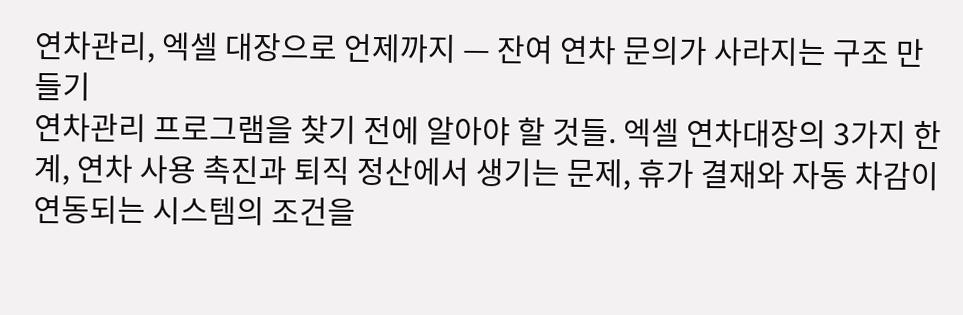연차관리, 엑셀 대장으로 언제까지 — 잔여 연차 문의가 사라지는 구조 만들기
연차관리 프로그램을 찾기 전에 알아야 할 것들. 엑셀 연차대장의 3가지 한계, 연차 사용 촉진과 퇴직 정산에서 생기는 문제, 휴가 결재와 자동 차감이 연동되는 시스템의 조건을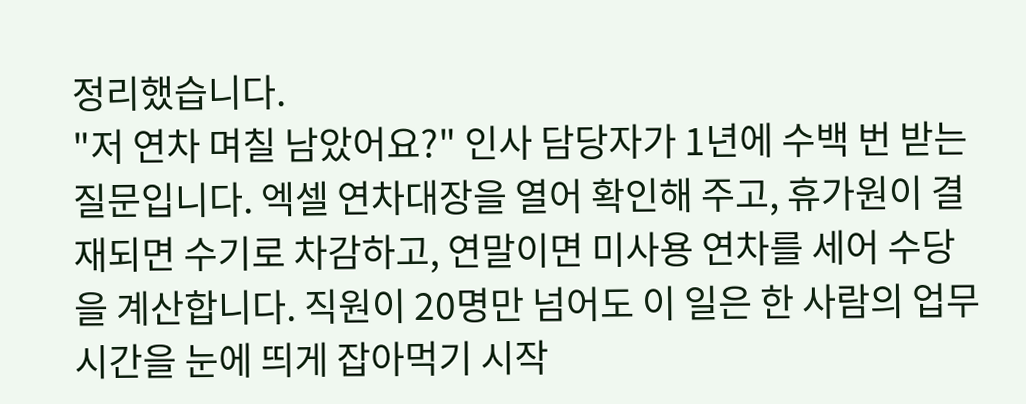정리했습니다.
"저 연차 며칠 남았어요?" 인사 담당자가 1년에 수백 번 받는 질문입니다. 엑셀 연차대장을 열어 확인해 주고, 휴가원이 결재되면 수기로 차감하고, 연말이면 미사용 연차를 세어 수당을 계산합니다. 직원이 20명만 넘어도 이 일은 한 사람의 업무 시간을 눈에 띄게 잡아먹기 시작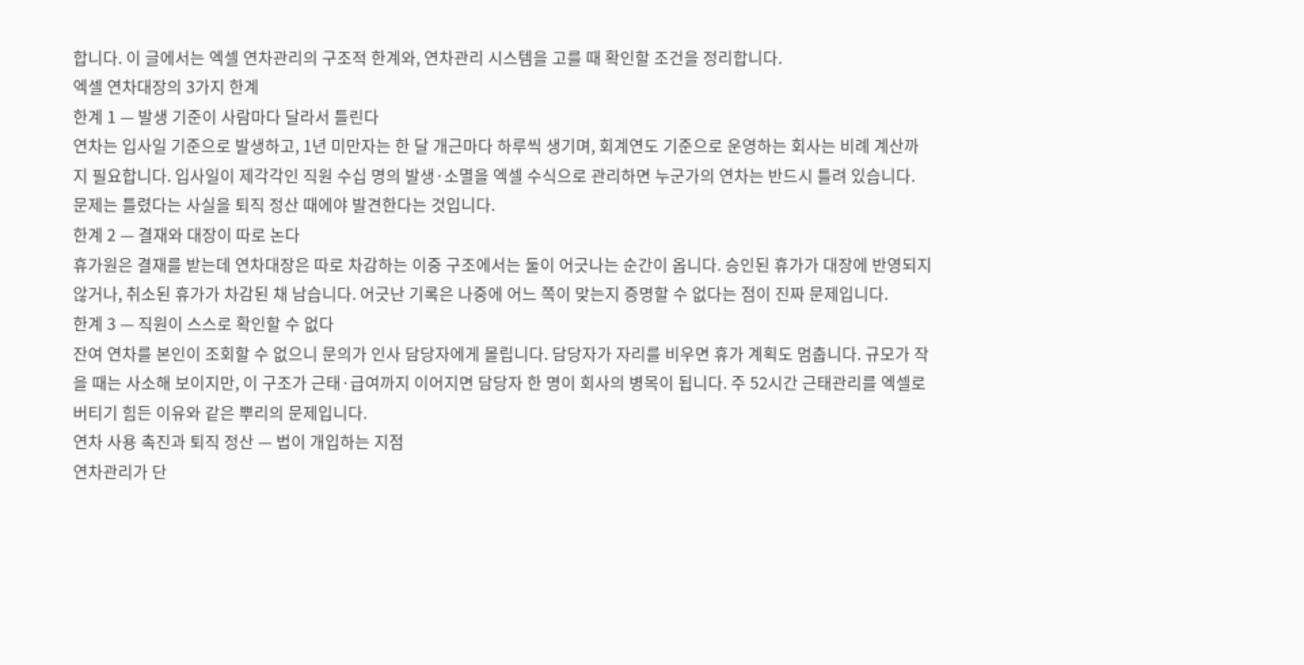합니다. 이 글에서는 엑셀 연차관리의 구조적 한계와, 연차관리 시스템을 고를 때 확인할 조건을 정리합니다.
엑셀 연차대장의 3가지 한계
한계 1 — 발생 기준이 사람마다 달라서 틀린다
연차는 입사일 기준으로 발생하고, 1년 미만자는 한 달 개근마다 하루씩 생기며, 회계연도 기준으로 운영하는 회사는 비례 계산까지 필요합니다. 입사일이 제각각인 직원 수십 명의 발생·소멸을 엑셀 수식으로 관리하면 누군가의 연차는 반드시 틀려 있습니다. 문제는 틀렸다는 사실을 퇴직 정산 때에야 발견한다는 것입니다.
한계 2 — 결재와 대장이 따로 논다
휴가원은 결재를 받는데 연차대장은 따로 차감하는 이중 구조에서는 둘이 어긋나는 순간이 옵니다. 승인된 휴가가 대장에 반영되지 않거나, 취소된 휴가가 차감된 채 남습니다. 어긋난 기록은 나중에 어느 쪽이 맞는지 증명할 수 없다는 점이 진짜 문제입니다.
한계 3 — 직원이 스스로 확인할 수 없다
잔여 연차를 본인이 조회할 수 없으니 문의가 인사 담당자에게 몰립니다. 담당자가 자리를 비우면 휴가 계획도 멈춥니다. 규모가 작을 때는 사소해 보이지만, 이 구조가 근태·급여까지 이어지면 담당자 한 명이 회사의 병목이 됩니다. 주 52시간 근태관리를 엑셀로 버티기 힘든 이유와 같은 뿌리의 문제입니다.
연차 사용 촉진과 퇴직 정산 — 법이 개입하는 지점
연차관리가 단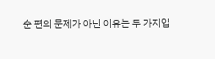순 편의 문제가 아닌 이유는 두 가지입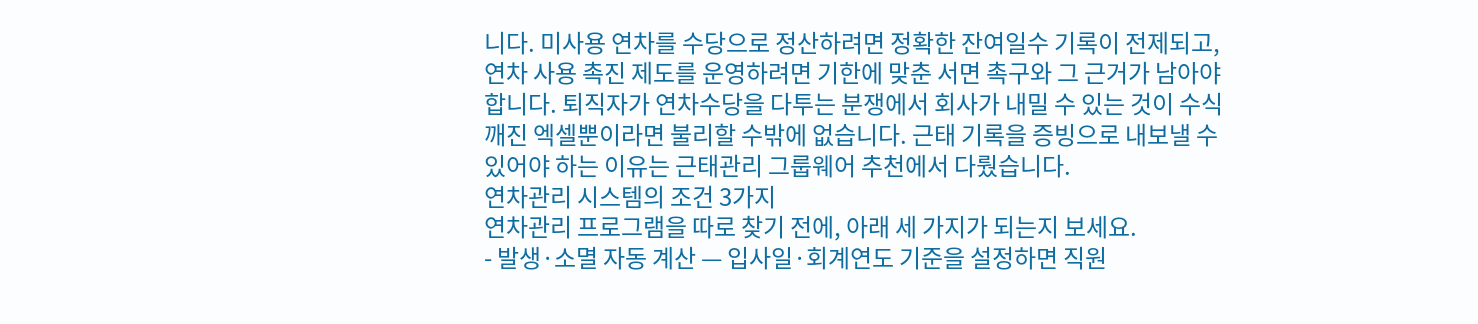니다. 미사용 연차를 수당으로 정산하려면 정확한 잔여일수 기록이 전제되고, 연차 사용 촉진 제도를 운영하려면 기한에 맞춘 서면 촉구와 그 근거가 남아야 합니다. 퇴직자가 연차수당을 다투는 분쟁에서 회사가 내밀 수 있는 것이 수식 깨진 엑셀뿐이라면 불리할 수밖에 없습니다. 근태 기록을 증빙으로 내보낼 수 있어야 하는 이유는 근태관리 그룹웨어 추천에서 다뤘습니다.
연차관리 시스템의 조건 3가지
연차관리 프로그램을 따로 찾기 전에, 아래 세 가지가 되는지 보세요.
- 발생·소멸 자동 계산 — 입사일·회계연도 기준을 설정하면 직원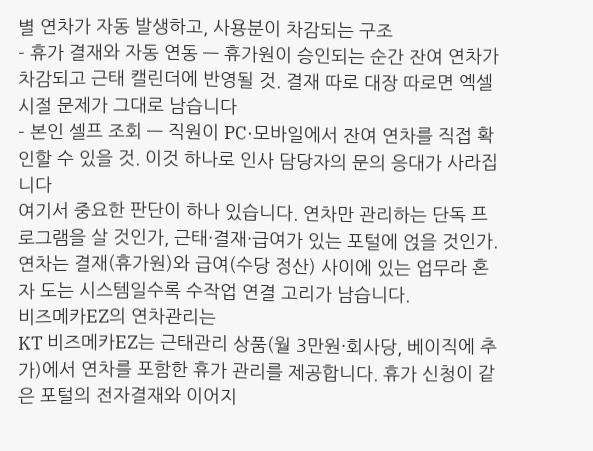별 연차가 자동 발생하고, 사용분이 차감되는 구조
- 휴가 결재와 자동 연동 — 휴가원이 승인되는 순간 잔여 연차가 차감되고 근태 캘린더에 반영될 것. 결재 따로 대장 따로면 엑셀 시절 문제가 그대로 남습니다
- 본인 셀프 조회 — 직원이 PC·모바일에서 잔여 연차를 직접 확인할 수 있을 것. 이것 하나로 인사 담당자의 문의 응대가 사라집니다
여기서 중요한 판단이 하나 있습니다. 연차만 관리하는 단독 프로그램을 살 것인가, 근태·결재·급여가 있는 포털에 얹을 것인가. 연차는 결재(휴가원)와 급여(수당 정산) 사이에 있는 업무라 혼자 도는 시스템일수록 수작업 연결 고리가 남습니다.
비즈메카EZ의 연차관리는
KT 비즈메카EZ는 근태관리 상품(월 3만원·회사당, 베이직에 추가)에서 연차를 포함한 휴가 관리를 제공합니다. 휴가 신청이 같은 포털의 전자결재와 이어지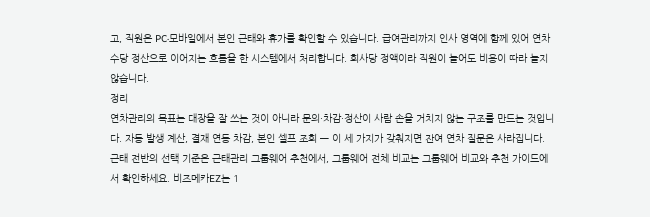고, 직원은 PC·모바일에서 본인 근태와 휴가를 확인할 수 있습니다. 급여관리까지 인사 영역에 함께 있어 연차수당 정산으로 이어지는 흐름을 한 시스템에서 처리합니다. 회사당 정액이라 직원이 늘어도 비용이 따라 늘지 않습니다.
정리
연차관리의 목표는 대장을 잘 쓰는 것이 아니라 문의·차감·정산이 사람 손을 거치지 않는 구조를 만드는 것입니다. 자동 발생 계산, 결재 연동 차감, 본인 셀프 조회 — 이 세 가지가 갖춰지면 잔여 연차 질문은 사라집니다. 근태 전반의 선택 기준은 근태관리 그룹웨어 추천에서, 그룹웨어 전체 비교는 그룹웨어 비교와 추천 가이드에서 확인하세요. 비즈메카EZ는 1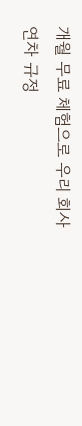개월 무료 체험으로 우리 회사 연차 규정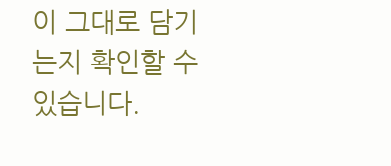이 그대로 담기는지 확인할 수 있습니다.